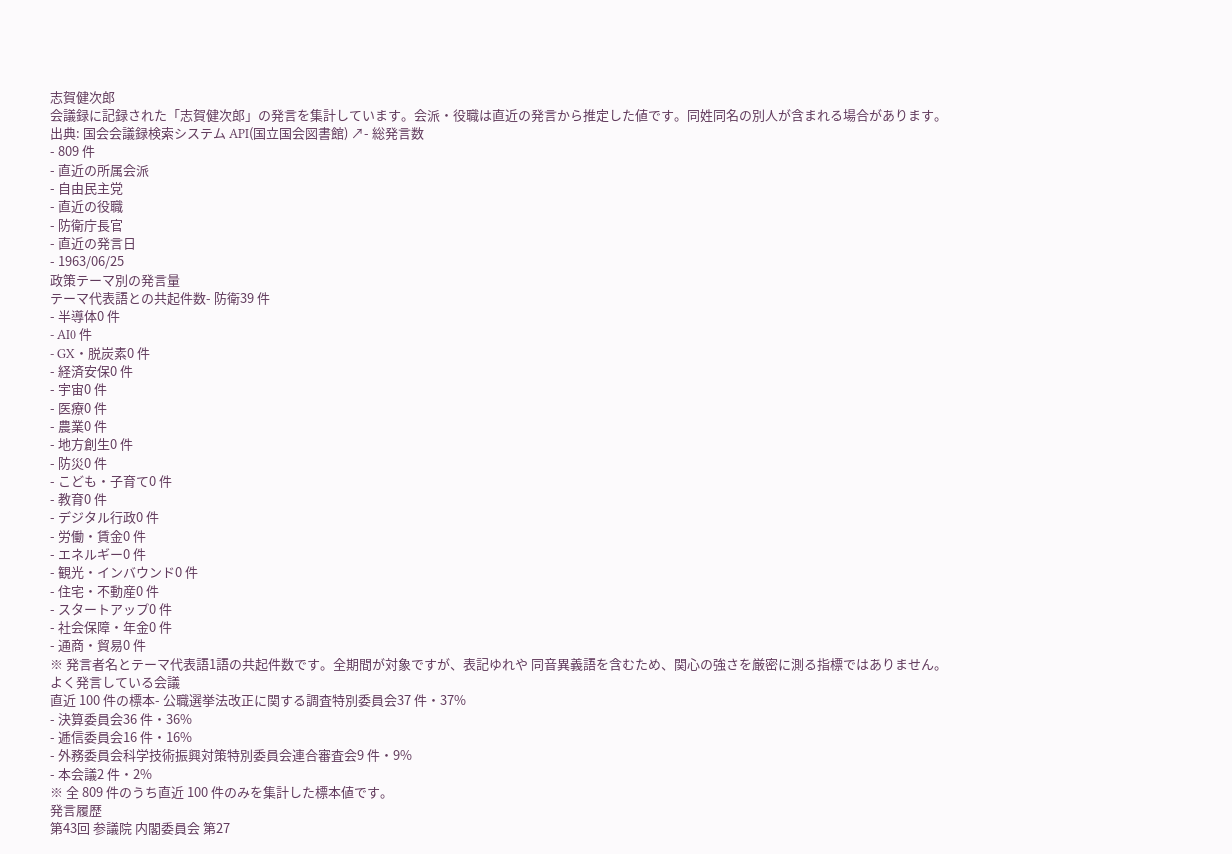志賀健次郎
会議録に記録された「志賀健次郎」の発言を集計しています。会派・役職は直近の発言から推定した値です。同姓同名の別人が含まれる場合があります。
出典: 国会会議録検索システム API(国立国会図書館) ↗- 総発言数
- 809 件
- 直近の所属会派
- 自由民主党
- 直近の役職
- 防衛庁長官
- 直近の発言日
- 1963/06/25
政策テーマ別の発言量
テーマ代表語との共起件数- 防衛39 件
- 半導体0 件
- AI0 件
- GX・脱炭素0 件
- 経済安保0 件
- 宇宙0 件
- 医療0 件
- 農業0 件
- 地方創生0 件
- 防災0 件
- こども・子育て0 件
- 教育0 件
- デジタル行政0 件
- 労働・賃金0 件
- エネルギー0 件
- 観光・インバウンド0 件
- 住宅・不動産0 件
- スタートアップ0 件
- 社会保障・年金0 件
- 通商・貿易0 件
※ 発言者名とテーマ代表語1語の共起件数です。全期間が対象ですが、表記ゆれや 同音異義語を含むため、関心の強さを厳密に測る指標ではありません。
よく発言している会議
直近 100 件の標本- 公職選挙法改正に関する調査特別委員会37 件・37%
- 決算委員会36 件・36%
- 逓信委員会16 件・16%
- 外務委員会科学技術振興対策特別委員会連合審査会9 件・9%
- 本会議2 件・2%
※ 全 809 件のうち直近 100 件のみを集計した標本値です。
発言履歴
第43回 参議院 内閣委員会 第27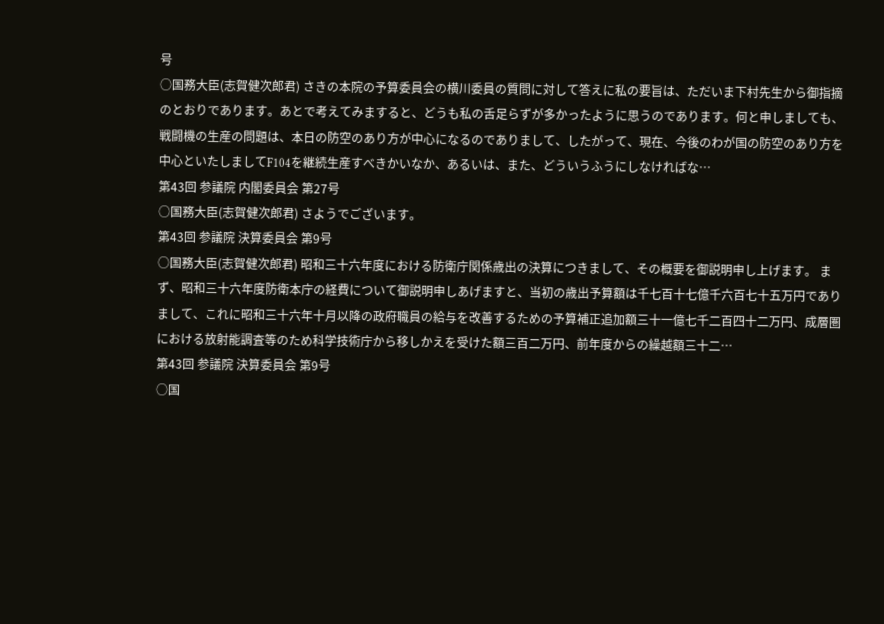号
○国務大臣(志賀健次郎君) さきの本院の予算委員会の横川委員の質問に対して答えに私の要旨は、ただいま下村先生から御指摘のとおりであります。あとで考えてみますると、どうも私の舌足らずが多かったように思うのであります。何と申しましても、戦闘機の生産の問題は、本日の防空のあり方が中心になるのでありまして、したがって、現在、今後のわが国の防空のあり方を中心といたしましてF104を継続生産すべきかいなか、あるいは、また、どういうふうにしなければな…
第43回 参議院 内閣委員会 第27号
○国務大臣(志賀健次郎君) さようでございます。
第43回 参議院 決算委員会 第9号
○国務大臣(志賀健次郎君) 昭和三十六年度における防衛庁関係歳出の決算につきまして、その概要を御説明申し上げます。 まず、昭和三十六年度防衛本庁の経費について御説明申しあげますと、当初の歳出予算額は千七百十七億千六百七十五万円でありまして、これに昭和三十六年十月以降の政府職員の給与を改善するための予算補正追加額三十一億七千二百四十二万円、成層圏における放射能調査等のため科学技術庁から移しかえを受けた額三百二万円、前年度からの繰越額三十二…
第43回 参議院 決算委員会 第9号
○国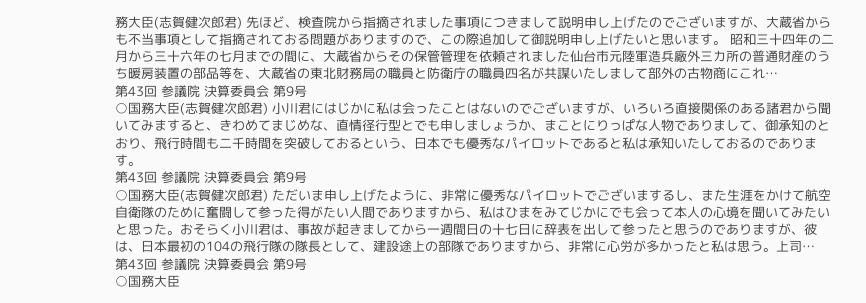務大臣(志賀健次郎君) 先ほど、検査院から指摘されました事項につきまして説明申し上げたのでございますが、大蔵省からも不当事項として指摘されておる問題がありますので、この際追加して御説明申し上げたいと思います。 昭和三十四年の二月から三十六年の七月までの間に、大蔵省からその保管管理を依頼されました仙台市元陸軍造兵廠外三カ所の普通財産のうち暖房装置の部品等を、大蔵省の東北財務局の職員と防衛庁の職員四名が共謀いたしまして部外の古物商にこれ…
第43回 参議院 決算委員会 第9号
○国務大臣(志賀健次郎君) 小川君にはじかに私は会ったことはないのでございますが、いろいろ直接関係のある諸君から聞いてみますると、きわめてまじめな、直情径行型とでも申しましょうか、まことにりっぱな人物でありまして、御承知のとおり、飛行時間も二千時間を突破しておるという、日本でも優秀なパイロットであると私は承知いたしておるのであります。
第43回 参議院 決算委員会 第9号
○国務大臣(志賀健次郎君) ただいま申し上げたように、非常に優秀なパイロットでございまするし、また生涯をかけて航空自衛隊のために奮闘して参った得がたい人間でありますから、私はひまをみてじかにでも会って本人の心境を聞いてみたいと思った。おそらく小川君は、事故が起きましてから一週間日の十七日に辞表を出して参ったと思うのでありますが、彼は、日本最初の104の飛行隊の隊長として、建設途上の部隊でありますから、非常に心労が多かったと私は思う。上司…
第43回 参議院 決算委員会 第9号
○国務大臣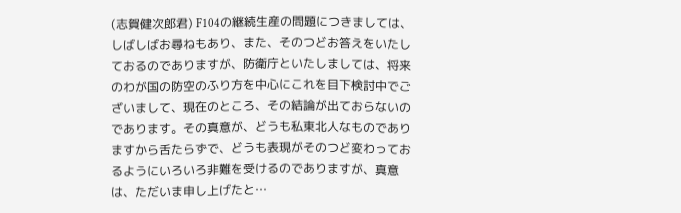(志賀健次郎君) F104の継続生産の問題につきましては、しばしばお尋ねもあり、また、そのつどお答えをいたしておるのでありますが、防衛庁といたしましては、将来のわが国の防空のふり方を中心にこれを目下検討中でございまして、現在のところ、その結論が出ておらないのであります。その真意が、どうも私東北人なものでありますから舌たらずで、どうも表現がそのつど変わっておるようにいろいろ非難を受けるのでありますが、真意は、ただいま申し上げたと…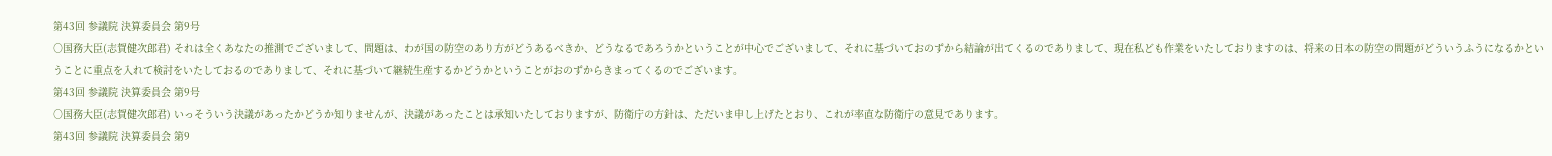第43回 参議院 決算委員会 第9号
○国務大臣(志賀健次郎君) それは全くあなたの推測でございまして、問題は、わが国の防空のあり方がどうあるべきか、どうなるであろうかということが中心でございまして、それに基づいておのずから結論が出てくるのでありまして、現在私ども作業をいたしておりますのは、将来の日本の防空の問題がどういうふうになるかということに重点を入れて検討をいたしておるのでありまして、それに基づいて継続生産するかどうかということがおのずからきまってくるのでございます。
第43回 参議院 決算委員会 第9号
○国務大臣(志賀健次郎君) いっそういう決議があったかどうか知りませんが、決議があったことは承知いたしておりますが、防衛庁の方針は、ただいま申し上げたとおり、これが率直な防衛庁の意見であります。
第43回 参議院 決算委員会 第9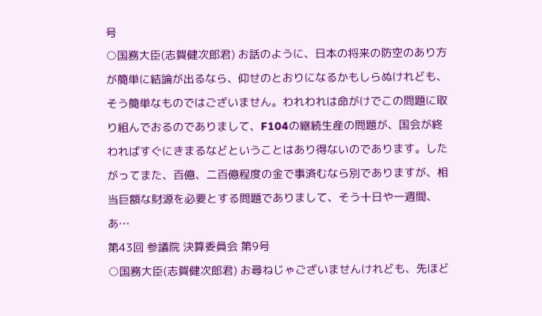号
○国務大臣(志賀健次郎君) お話のように、日本の将来の防空のあり方が簡単に結論が出るなら、仰せのとおりになるかもしらぬけれども、そう簡単なものではございません。われわれは命がけでこの問題に取り組んでおるのでありまして、F104の継続生産の問題が、国会が終わればすぐにきまるなどということはあり得ないのであります。したがってまた、百億、二百億程度の金で事済むなら別でありますが、相当巨額な財源を必要とする問題でありまして、そう十日や一週間、あ…
第43回 参議院 決算委員会 第9号
○国務大臣(志賀健次郎君) お尋ねじゃございませんけれども、先ほど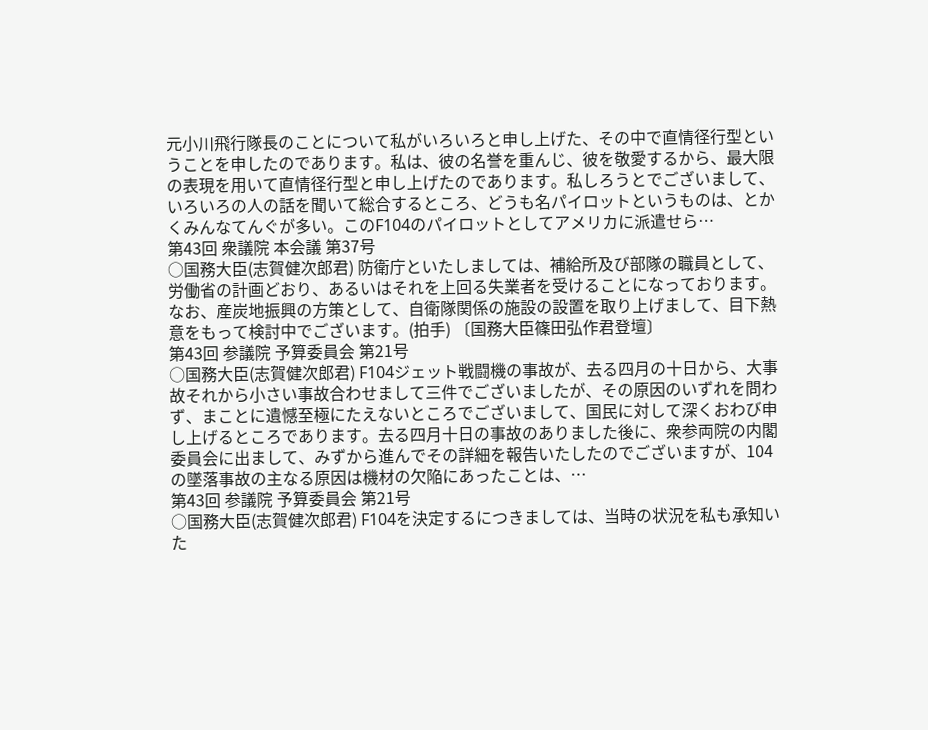元小川飛行隊長のことについて私がいろいろと申し上げた、その中で直情径行型ということを申したのであります。私は、彼の名誉を重んじ、彼を敬愛するから、最大限の表現を用いて直情径行型と申し上げたのであります。私しろうとでございまして、いろいろの人の話を聞いて総合するところ、どうも名パイロットというものは、とかくみんなてんぐが多い。このF104のパイロットとしてアメリカに派遣せら…
第43回 衆議院 本会議 第37号
○国務大臣(志賀健次郎君) 防衛庁といたしましては、補給所及び部隊の職員として、労働省の計画どおり、あるいはそれを上回る失業者を受けることになっております。なお、産炭地振興の方策として、自衛隊関係の施設の設置を取り上げまして、目下熱意をもって検討中でございます。(拍手) 〔国務大臣篠田弘作君登壇〕
第43回 参議院 予算委員会 第21号
○国務大臣(志賀健次郎君) F104ジェット戦闘機の事故が、去る四月の十日から、大事故それから小さい事故合わせまして三件でございましたが、その原因のいずれを問わず、まことに遺憾至極にたえないところでございまして、国民に対して深くおわび申し上げるところであります。去る四月十日の事故のありました後に、衆参両院の内閣委員会に出まして、みずから進んでその詳細を報告いたしたのでございますが、104の墜落事故の主なる原因は機材の欠陥にあったことは、…
第43回 参議院 予算委員会 第21号
○国務大臣(志賀健次郎君) F104を決定するにつきましては、当時の状況を私も承知いた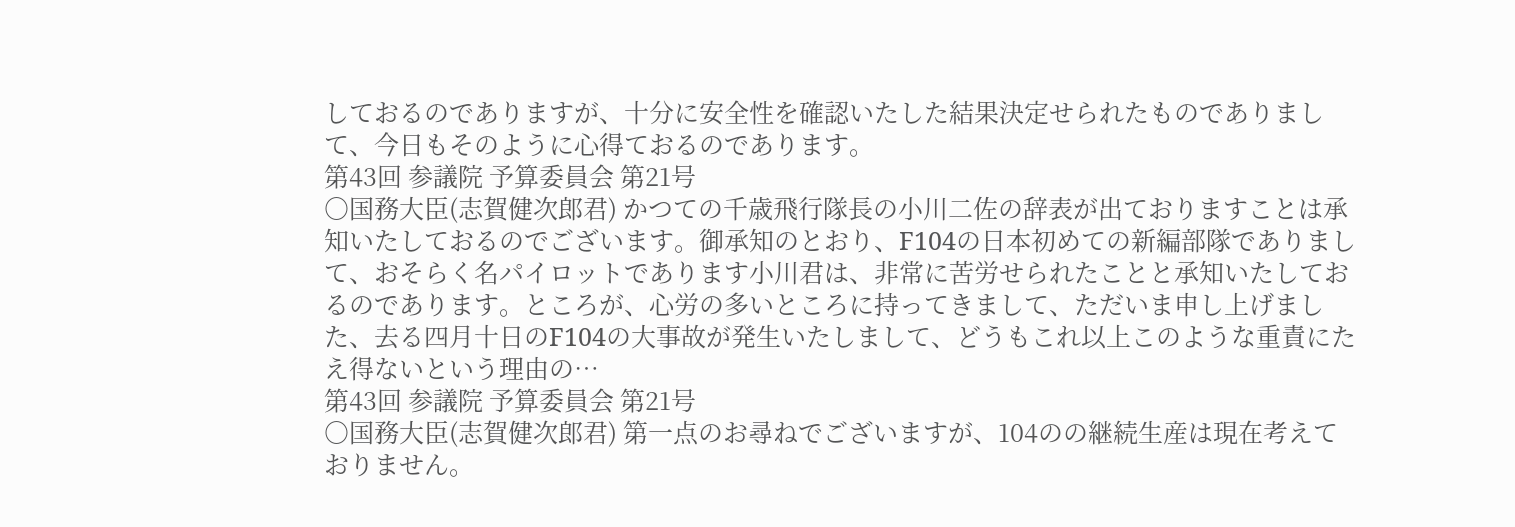しておるのでありますが、十分に安全性を確認いたした結果決定せられたものでありまして、今日もそのように心得ておるのであります。
第43回 参議院 予算委員会 第21号
○国務大臣(志賀健次郎君) かつての千歳飛行隊長の小川二佐の辞表が出ておりますことは承知いたしておるのでございます。御承知のとおり、F104の日本初めての新編部隊でありまして、おそらく名パイロットであります小川君は、非常に苦労せられたことと承知いたしておるのであります。ところが、心労の多いところに持ってきまして、ただいま申し上げました、去る四月十日のF104の大事故が発生いたしまして、どうもこれ以上このような重責にたえ得ないという理由の…
第43回 参議院 予算委員会 第21号
○国務大臣(志賀健次郎君) 第一点のお尋ねでございますが、104のの継続生産は現在考えておりません。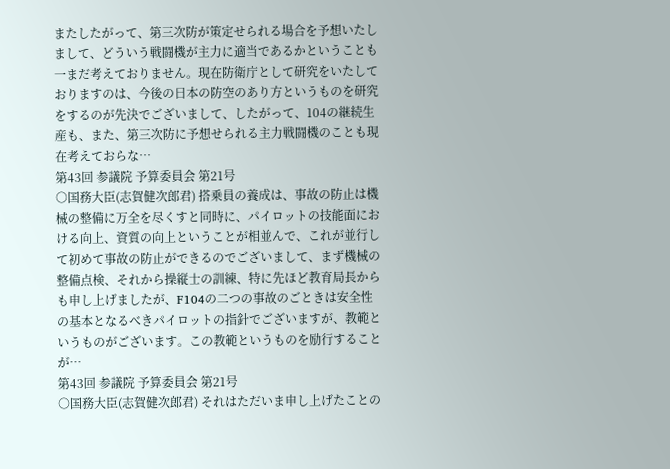またしたがって、第三次防が策定せられる場合を予想いたしまして、どういう戦闘機が主力に適当であるかということも一まだ考えておりません。現在防衛庁として研究をいたしておりますのは、今後の日本の防空のあり方というものを研究をするのが先決でございまして、したがって、104の継続生産も、また、第三次防に予想せられる主力戦闘機のことも現在考えておらな…
第43回 参議院 予算委員会 第21号
○国務大臣(志賀健次郎君) 搭乗員の養成は、事故の防止は機械の整備に万全を尽くすと同時に、パイロットの技能面における向上、資質の向上ということが相並んで、これが並行して初めて事故の防止ができるのでございまして、まず機械の整備点検、それから操縦士の訓練、特に先ほど教育局長からも申し上げましたが、F104の二つの事故のごときは安全性の基本となるべきパイロットの指針でございますが、教範というものがございます。この教範というものを励行することが…
第43回 参議院 予算委員会 第21号
○国務大臣(志賀健次郎君) それはただいま申し上げたことの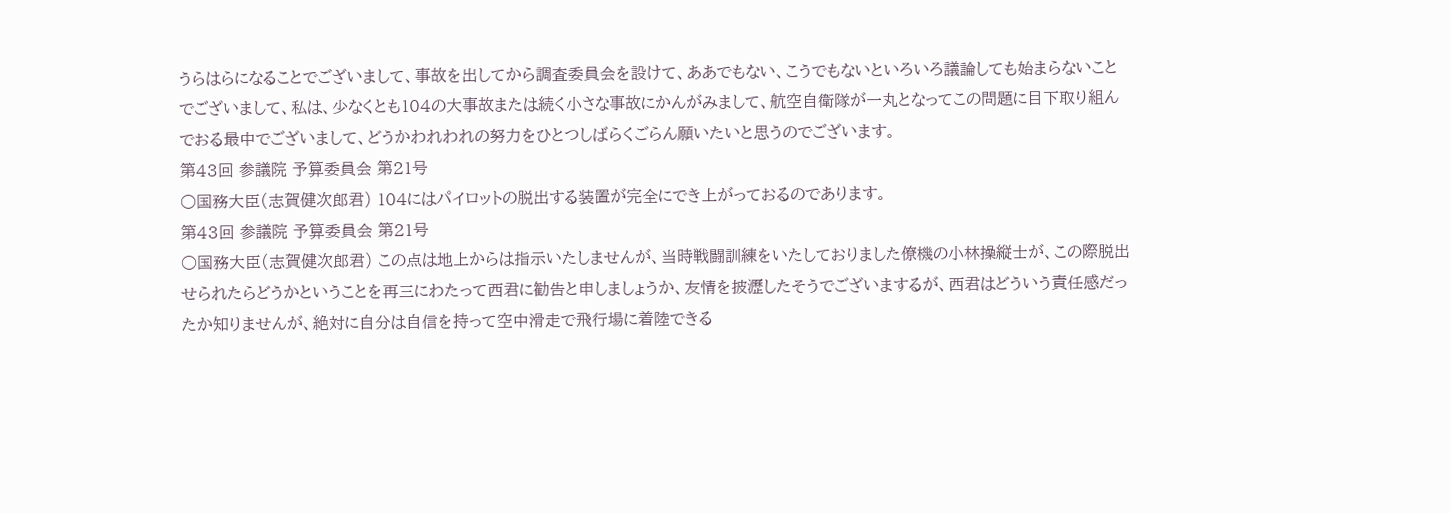うらはらになることでございまして、事故を出してから調査委員会を設けて、ああでもない、こうでもないといろいろ議論しても始まらないことでございまして、私は、少なくとも104の大事故または続く小さな事故にかんがみまして、航空自衛隊が一丸となってこの問題に目下取り組んでおる最中でございまして、どうかわれわれの努力をひとつしばらくごらん願いたいと思うのでございます。
第43回 参議院 予算委員会 第21号
○国務大臣(志賀健次郎君) 104にはパイロットの脱出する装置が完全にでき上がっておるのであります。
第43回 参議院 予算委員会 第21号
○国務大臣(志賀健次郎君) この点は地上からは指示いたしませんが、当時戦闘訓練をいたしておりました僚機の小林操縦士が、この際脱出せられたらどうかということを再三にわたって西君に勧告と申しましょうか、友情を披瀝したそうでございまするが、西君はどういう責任感だったか知りませんが、絶対に自分は自信を持って空中滑走で飛行場に着陸できる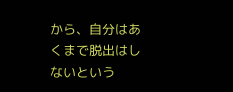から、自分はあくまで脱出はしないという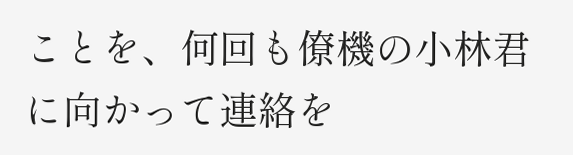ことを、何回も僚機の小林君に向かって連絡を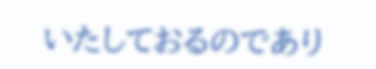いたしておるのであり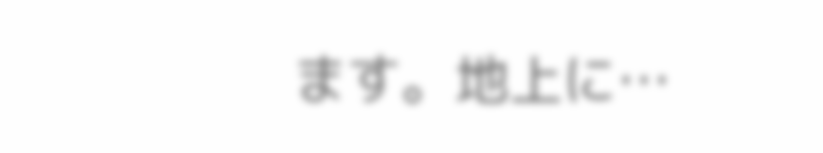ます。地上に…